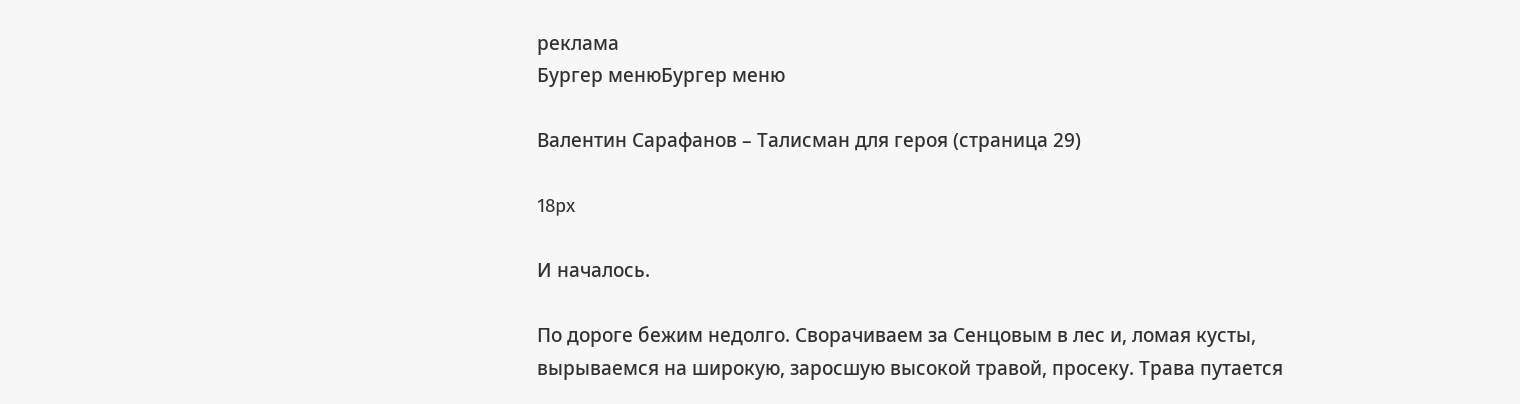реклама
Бургер менюБургер меню

Валентин Сарафанов – Талисман для героя (страница 29)

18px

И началось.

По дороге бежим недолго. Сворачиваем за Сенцовым в лес и, ломая кусты, вырываемся на широкую, заросшую высокой травой, просеку. Трава путается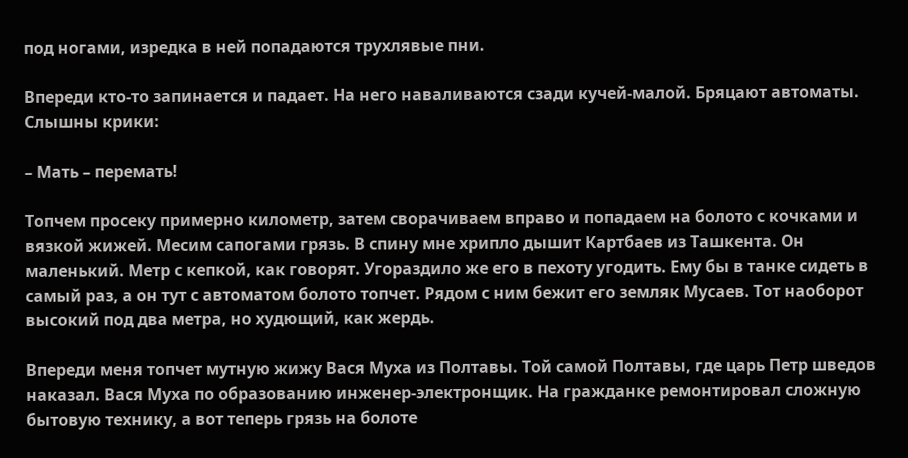под ногами, изредка в ней попадаются трухлявые пни.

Впереди кто-то запинается и падает. На него наваливаются сзади кучей-малой. Бряцают автоматы. Слышны крики:

– Мать – перемать!

Топчем просеку примерно километр, затем сворачиваем вправо и попадаем на болото с кочками и вязкой жижей. Месим сапогами грязь. В спину мне хрипло дышит Картбаев из Ташкента. Он маленький. Метр с кепкой, как говорят. Угораздило же его в пехоту угодить. Ему бы в танке сидеть в самый раз, а он тут с автоматом болото топчет. Рядом с ним бежит его земляк Мусаев. Тот наоборот высокий под два метра, но худющий, как жердь.

Впереди меня топчет мутную жижу Вася Муха из Полтавы. Той самой Полтавы, где царь Петр шведов наказал. Вася Муха по образованию инженер-электронщик. На гражданке ремонтировал сложную бытовую технику, а вот теперь грязь на болоте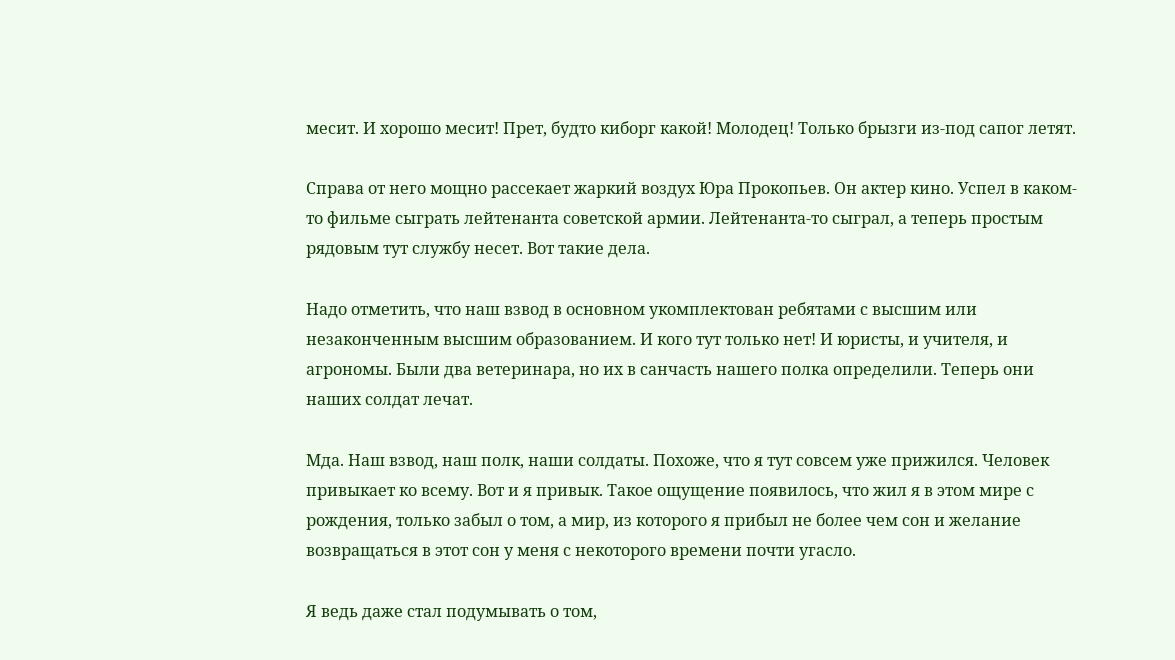месит. И хорошо месит! Прет, будто киборг какой! Молодец! Только брызги из-под сапог летят.

Справа от него мощно рассекает жаркий воздух Юра Прокопьев. Он актер кино. Успел в каком-то фильме сыграть лейтенанта советской армии. Лейтенанта-то сыграл, а теперь простым рядовым тут службу несет. Вот такие дела.

Надо отметить, что наш взвод в основном укомплектован ребятами с высшим или незаконченным высшим образованием. И кого тут только нет! И юристы, и учителя, и агрономы. Были два ветеринара, но их в санчасть нашего полка определили. Теперь они наших солдат лечат.

Мда. Наш взвод, наш полк, наши солдаты. Похоже, что я тут совсем уже прижился. Человек привыкает ко всему. Вот и я привык. Такое ощущение появилось, что жил я в этом мире с рождения, только забыл о том, а мир, из которого я прибыл не более чем сон и желание возвращаться в этот сон у меня с некоторого времени почти угасло.

Я ведь даже стал подумывать о том,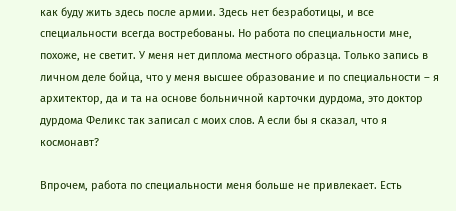как буду жить здесь после армии. Здесь нет безработицы, и все специальности всегда востребованы. Но работа по специальности мне, похоже, не светит. У меня нет диплома местного образца. Только запись в личном деле бойца, что у меня высшее образование и по специальности – я архитектор, да и та на основе больничной карточки дурдома, это доктор дурдома Феликс так записал с моих слов. А если бы я сказал, что я космонавт?

Впрочем, работа по специальности меня больше не привлекает. Есть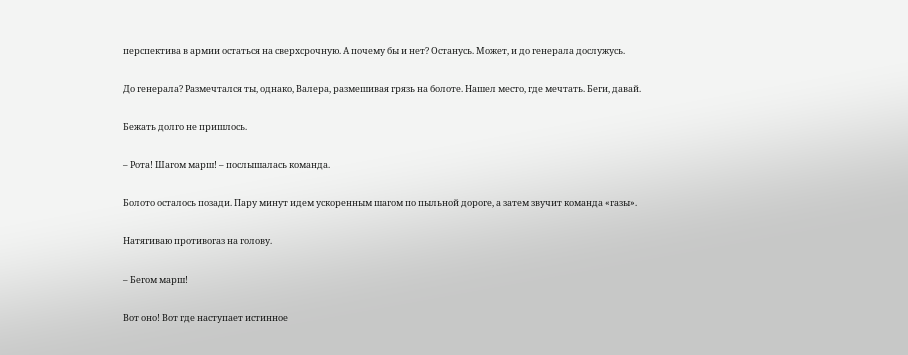перспектива в армии остаться на сверхсрочную. А почему бы и нет? Останусь. Может, и до генерала дослужусь.

До генерала? Размечтался ты, однако, Валера, размешивая грязь на болоте. Нашел место, где мечтать. Беги, давай.

Бежать долго не пришлось.

– Рота! Шагом марш! – послышалась команда.

Болото осталось позади. Пару минут идем ускоренным шагом по пыльной дороге, а затем звучит команда «газы».

Натягиваю противогаз на голову.

– Бегом марш!

Вот оно! Вот где наступает истинное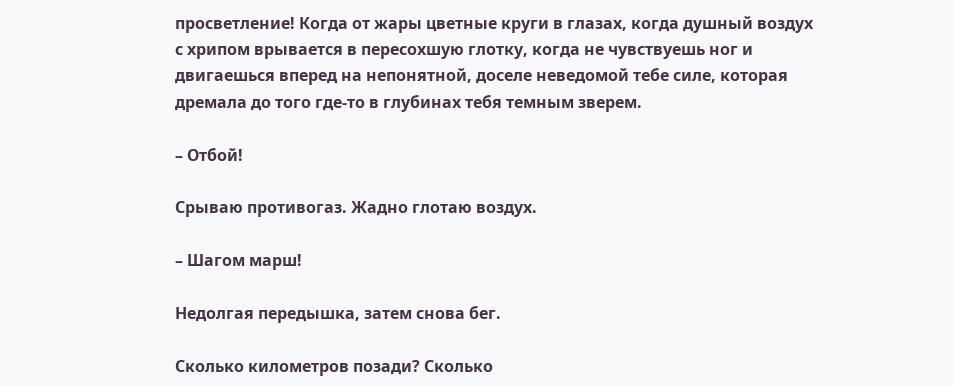просветление! Когда от жары цветные круги в глазах, когда душный воздух с хрипом врывается в пересохшую глотку, когда не чувствуешь ног и двигаешься вперед на непонятной, доселе неведомой тебе силе, которая дремала до того где-то в глубинах тебя темным зверем.

– Отбой!

Срываю противогаз. Жадно глотаю воздух.

– Шагом марш!

Недолгая передышка, затем снова бег.

Сколько километров позади? Сколько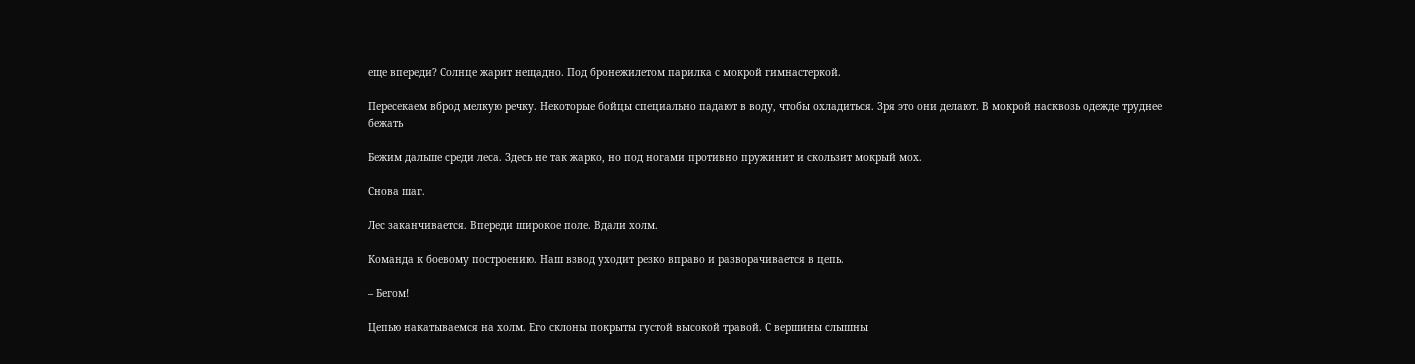еще впереди? Солнце жарит нещадно. Под бронежилетом парилка с мокрой гимнастеркой.

Пересекаем вброд мелкую речку. Некоторые бойцы специально падают в воду, чтобы охладиться. Зря это они делают. В мокрой насквозь одежде труднее бежать

Бежим дальше среди леса. Здесь не так жарко, но под ногами противно пружинит и скользит мокрый мох.

Снова шаг.

Лес заканчивается. Впереди широкое поле. Вдали холм.

Команда к боевому построению. Наш взвод уходит резко вправо и разворачивается в цепь.

– Бегом!

Цепью накатываемся на холм. Его склоны покрыты густой высокой травой. С вершины слышны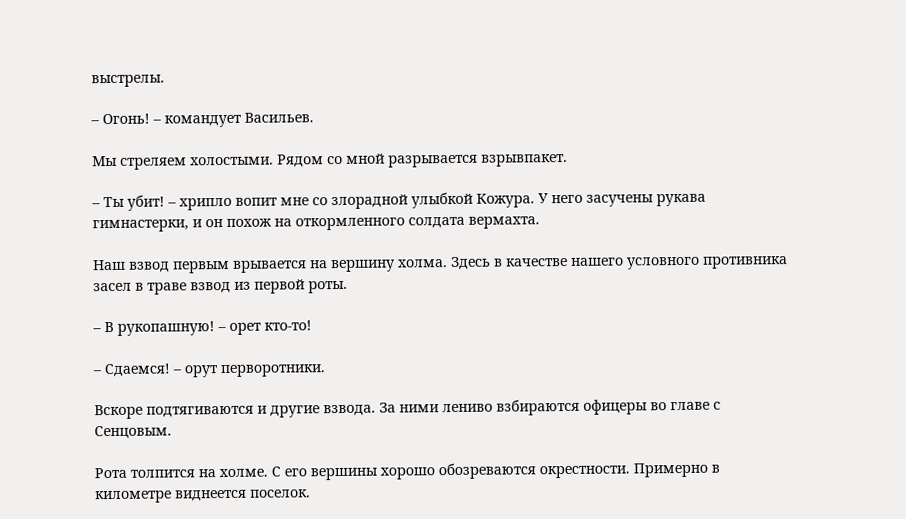выстрелы.

– Огонь! – командует Васильев.

Мы стреляем холостыми. Рядом со мной разрывается взрывпакет.

– Ты убит! – хрипло вопит мне со злорадной улыбкой Кожура. У него засучены рукава гимнастерки, и он похож на откормленного солдата вермахта.

Наш взвод первым врывается на вершину холма. Здесь в качестве нашего условного противника засел в траве взвод из первой роты.

– В рукопашную! – орет кто-то!

– Сдаемся! – орут перворотники.

Вскоре подтягиваются и другие взвода. За ними лениво взбираются офицеры во главе с Сенцовым.

Рота толпится на холме. С его вершины хорошо обозреваются окрестности. Примерно в километре виднеется поселок.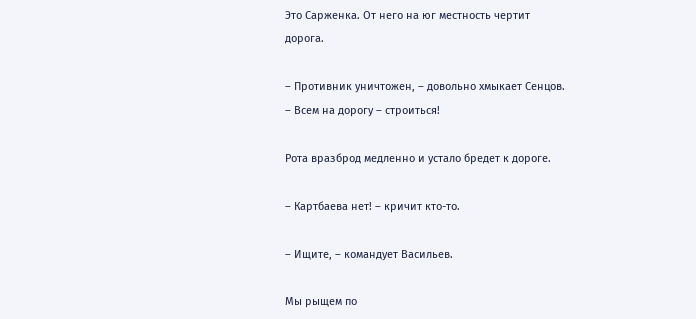Это Сарженка. От него на юг местность чертит дорога.

– Противник уничтожен, – довольно хмыкает Сенцов. – Всем на дорогу – строиться!

Рота вразброд медленно и устало бредет к дороге.

– Картбаева нет! – кричит кто-то.

– Ищите, – командует Васильев.

Мы рыщем по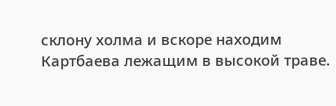склону холма и вскоре находим Картбаева лежащим в высокой траве.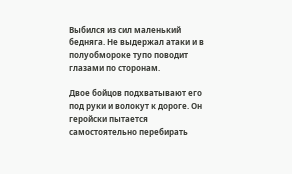Выбился из сил маленький бедняга. Не выдержал атаки и в полуобмороке тупо поводит глазами по сторонам.

Двое бойцов подхватывают его под руки и волокут к дороге. Он геройски пытается самостоятельно перебирать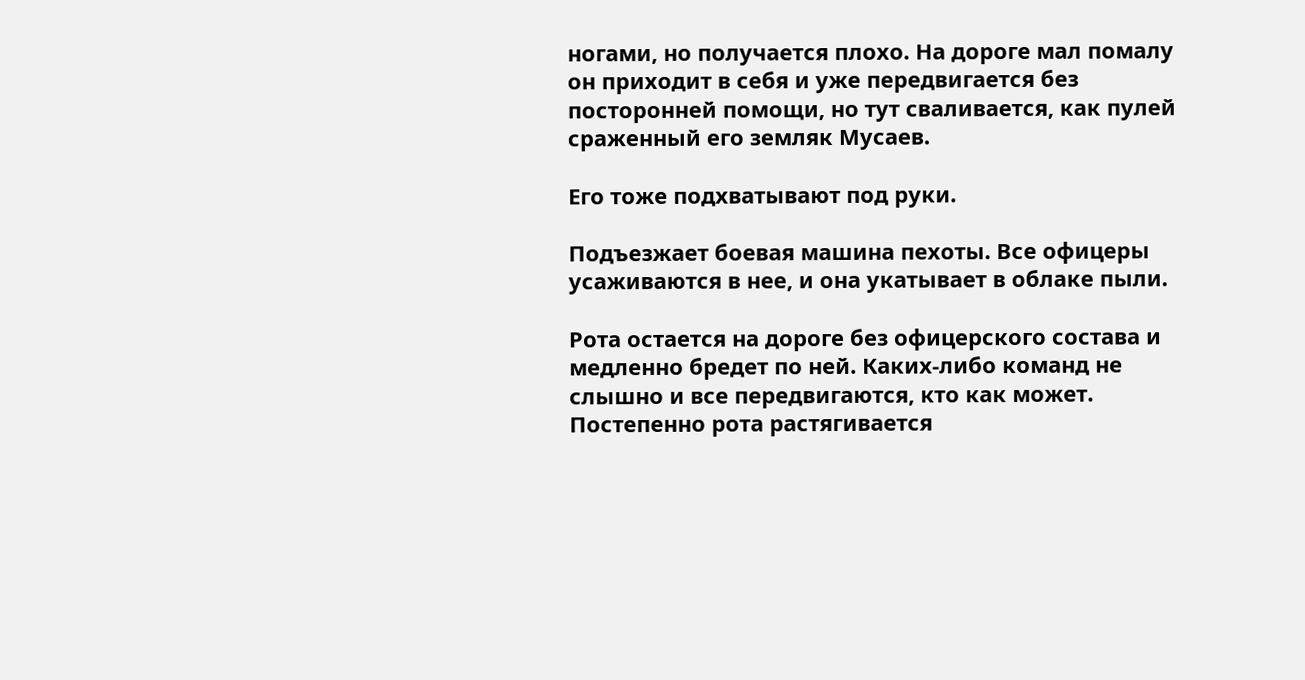ногами, но получается плохо. На дороге мал помалу он приходит в себя и уже передвигается без посторонней помощи, но тут сваливается, как пулей сраженный его земляк Мусаев.

Его тоже подхватывают под руки.

Подъезжает боевая машина пехоты. Все офицеры усаживаются в нее, и она укатывает в облаке пыли.

Рота остается на дороге без офицерского состава и медленно бредет по ней. Каких-либо команд не слышно и все передвигаются, кто как может. Постепенно рота растягивается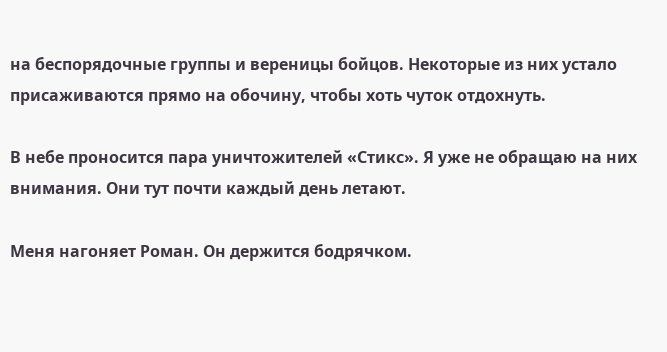на беспорядочные группы и вереницы бойцов. Некоторые из них устало присаживаются прямо на обочину, чтобы хоть чуток отдохнуть.

В небе проносится пара уничтожителей «Стикс». Я уже не обращаю на них внимания. Они тут почти каждый день летают.

Меня нагоняет Роман. Он держится бодрячком.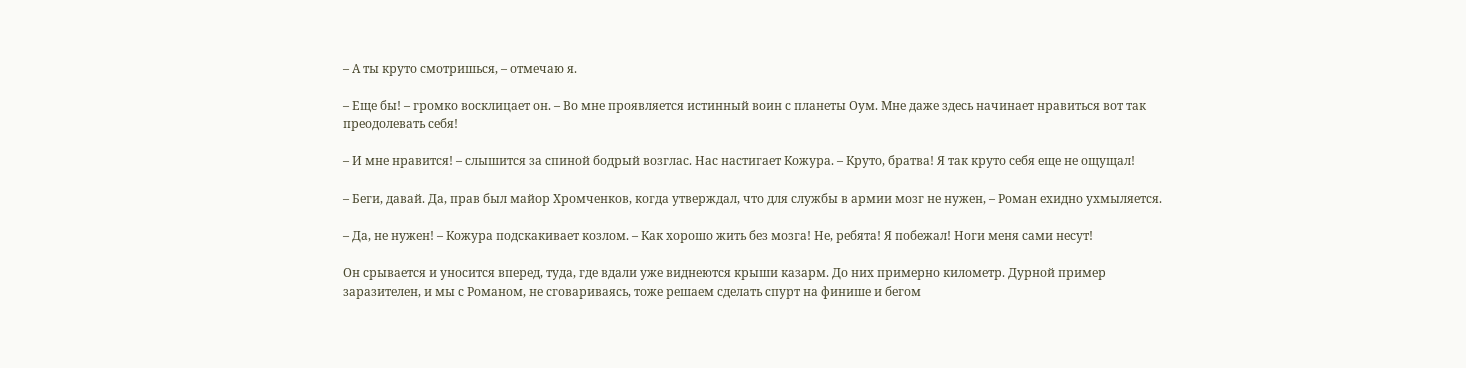– А ты круто смотришься, – отмечаю я.

– Еще бы! – громко восклицает он. – Во мне проявляется истинный воин с планеты Оум. Мне даже здесь начинает нравиться вот так преодолевать себя!

– И мне нравится! – слышится за спиной бодрый возглас. Нас настигает Кожура. – Круто, братва! Я так круто себя еще не ощущал!

– Беги, давай. Да, прав был майор Хромченков, когда утверждал, что для службы в армии мозг не нужен, – Роман ехидно ухмыляется.

– Да, не нужен! – Кожура подскакивает козлом. – Как хорошо жить без мозга! Не, ребята! Я побежал! Ноги меня сами несут!

Он срывается и уносится вперед, туда, где вдали уже виднеются крыши казарм. До них примерно километр. Дурной пример заразителен, и мы с Романом, не сговариваясь, тоже решаем сделать спурт на финише и бегом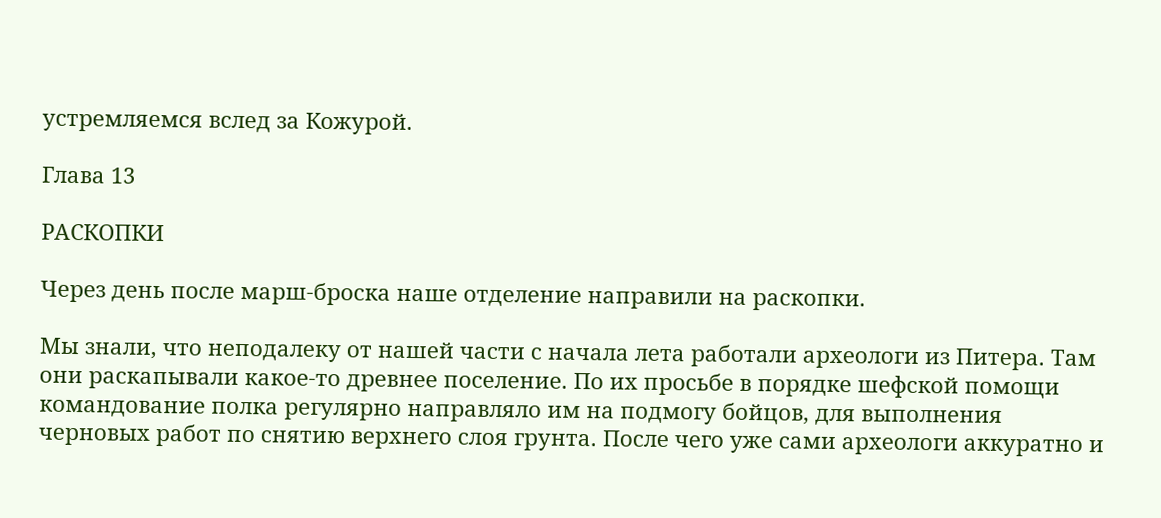устремляемся вслед за Кожурой.

Глава 13

РАСКОПКИ

Через день после марш-броска наше отделение направили на раскопки.

Мы знали, что неподалеку от нашей части с начала лета работали археологи из Питера. Там они раскапывали какое-то древнее поселение. По их просьбе в порядке шефской помощи командование полка регулярно направляло им на подмогу бойцов, для выполнения черновых работ по снятию верхнего слоя грунта. После чего уже сами археологи аккуратно и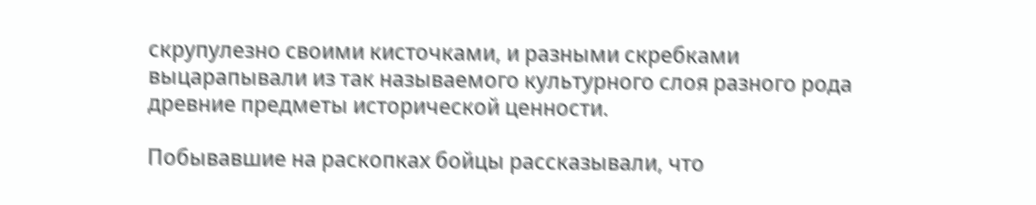скрупулезно своими кисточками, и разными скребками выцарапывали из так называемого культурного слоя разного рода древние предметы исторической ценности.

Побывавшие на раскопках бойцы рассказывали, что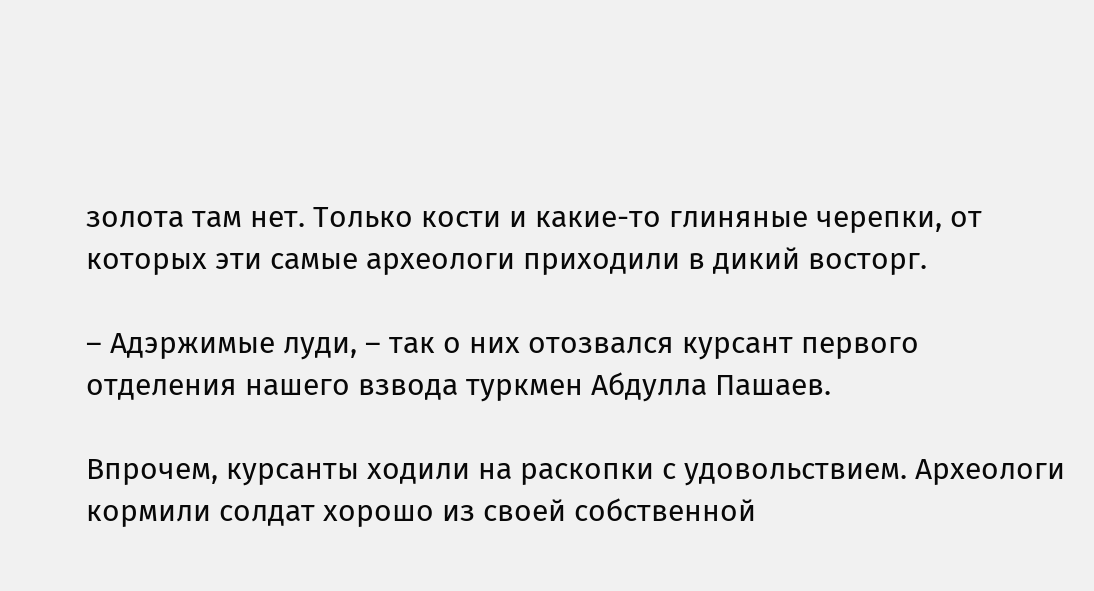золота там нет. Только кости и какие-то глиняные черепки, от которых эти самые археологи приходили в дикий восторг.

– Адэржимые луди, – так о них отозвался курсант первого отделения нашего взвода туркмен Абдулла Пашаев.

Впрочем, курсанты ходили на раскопки с удовольствием. Археологи кормили солдат хорошо из своей собственной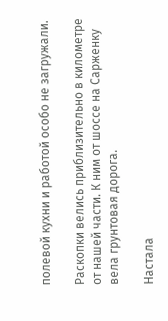полевой кухни и работой особо не загружали.

Раскопки велись приблизительно в километре от нашей части. К ним от шоссе на Сарженку вела грунтовая дорога.

Настала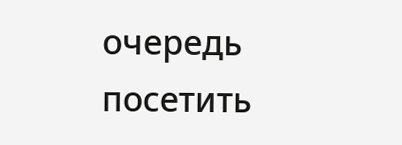очередь посетить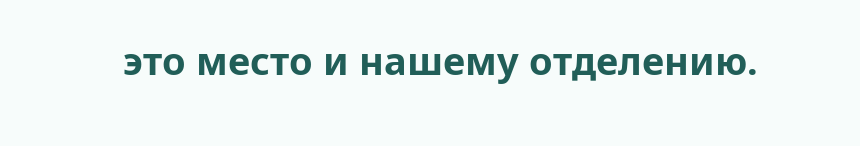это место и нашему отделению.